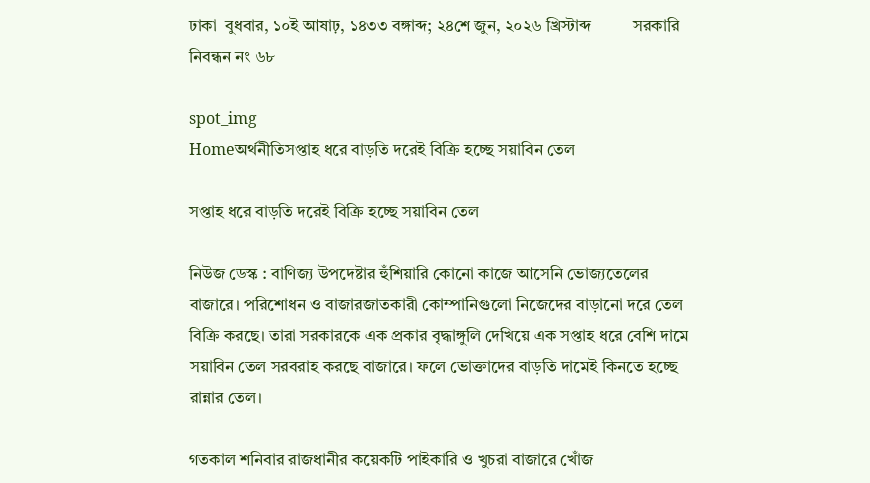ঢাকা  বুধবার, ১০ই আষাঢ়, ১৪৩৩ বঙ্গাব্দ; ২৪শে জুন, ২০২৬ খ্রিস্টাব্দ          সরকারি নিবন্ধন নং ৬৮

spot_img
Homeঅর্থনীতিসপ্তাহ ধরে বাড়তি দরেই বিক্রি হচ্ছে সয়াবিন তেল

সপ্তাহ ধরে বাড়তি দরেই বিক্রি হচ্ছে সয়াবিন তেল

নিউজ ডেস্ক : বাণিজ্য উপদেষ্টার হুঁশিয়ারি কোনো কাজে আসেনি ভোজ্যতেলের বাজারে। পরিশোধন ও বাজারজাতকারী কোম্পানিগুলো নিজেদের বাড়ানো দরে তেল বিক্রি করছে। তারা সরকারকে এক প্রকার বৃদ্ধাঙ্গুলি দেখিয়ে এক সপ্তাহ ধরে বেশি দামে সয়াবিন তেল সরবরাহ করছে বাজারে। ফলে ভোক্তাদের বাড়তি দামেই কিনতে হচ্ছে রান্নার তেল।

গতকাল শনিবার রাজধানীর কয়েকটি পাইকারি ও খুচরা বাজারে খোঁজ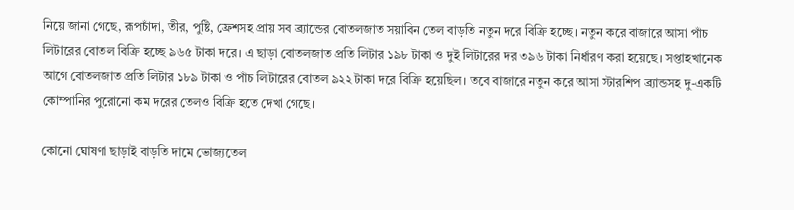নিয়ে জানা গেছে, রূপচাঁদা, তীর, পুষ্টি, ফ্রেশসহ প্রায় সব ব্র্যান্ডের বোতলজাত সয়াবিন তেল বাড়তি নতুন দরে বিক্রি হচ্ছে। নতুন করে বাজারে আসা পাঁচ লিটারের বোতল বিক্রি হচ্ছে ৯৬৫ টাকা দরে। এ ছাড়া বোতলজাত প্রতি লিটার ১৯৮ টাকা ও দুই লিটারের দর ৩৯৬ টাকা নির্ধারণ করা হয়েছে। সপ্তাহখানেক আগে বোতলজাত প্রতি লিটার ১৮৯ টাকা ও পাঁচ লিটারের বোতল ৯২২ টাকা দরে বিক্রি হয়েছিল। তবে বাজারে নতুন করে আসা স্টারশিপ ব্র্যান্ডসহ দু-একটি কোম্পানির পুরোনো কম দরের তেলও বিক্রি হতে দেখা গেছে।

কোনো ঘোষণা ছাড়াই বাড়তি দামে ভোজ্যতেল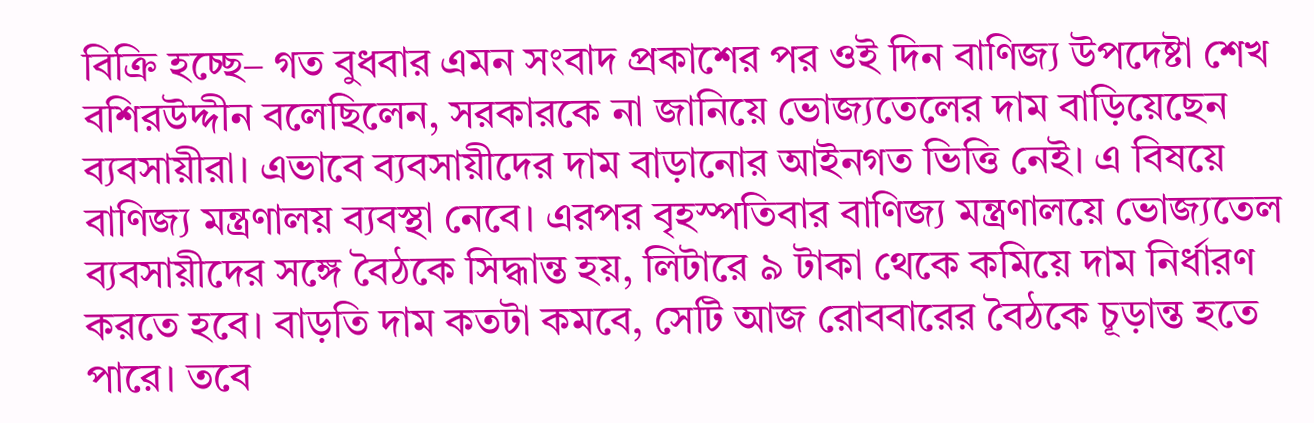বিক্রি হচ্ছে– গত বুধবার এমন সংবাদ প্রকাশের পর ওই দিন বাণিজ্য উপদেষ্টা শেখ বশিরউদ্দীন বলেছিলেন, সরকারকে না জানিয়ে ভোজ্যতেলের দাম বাড়িয়েছেন ব্যবসায়ীরা। এভাবে ব্যবসায়ীদের দাম বাড়ানোর আইনগত ভিত্তি নেই। এ বিষয়ে বাণিজ্য মন্ত্রণালয় ব্যবস্থা নেবে। এরপর বৃহস্পতিবার বাণিজ্য মন্ত্রণালয়ে ভোজ্যতেল ব্যবসায়ীদের সঙ্গে বৈঠকে সিদ্ধান্ত হয়, লিটারে ৯ টাকা থেকে কমিয়ে দাম নির্ধারণ করতে হবে। বাড়তি দাম কতটা কমবে, সেটি আজ রোববারের বৈঠকে চূড়ান্ত হতে পারে। তবে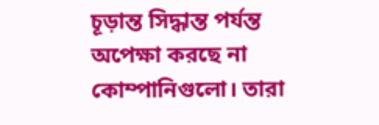চূড়ান্ত সিদ্ধান্ত পর্যন্ত অপেক্ষা করছে না কোম্পানিগুলো। তারা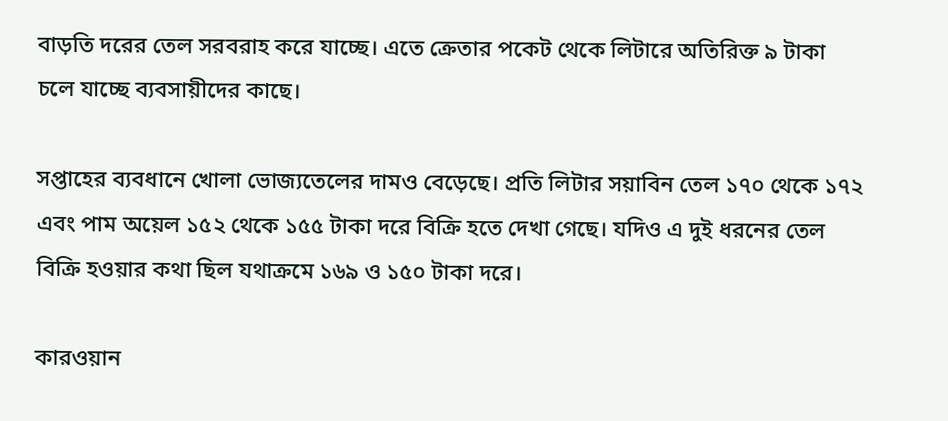বাড়তি দরের তেল সরবরাহ করে যাচ্ছে। এতে ক্রেতার পকেট থেকে লিটারে অতিরিক্ত ৯ টাকা চলে যাচ্ছে ব্যবসায়ীদের কাছে।

সপ্তাহের ব্যবধানে খোলা ভোজ্যতেলের দামও বেড়েছে। প্রতি লিটার সয়াবিন তেল ১৭০ থেকে ১৭২ এবং পাম অয়েল ১৫২ থেকে ১৫৫ টাকা দরে বিক্রি হতে দেখা গেছে। যদিও এ দুই ধরনের তেল বিক্রি হওয়ার কথা ছিল যথাক্রমে ১৬৯ ও ১৫০ টাকা দরে।

কারওয়ান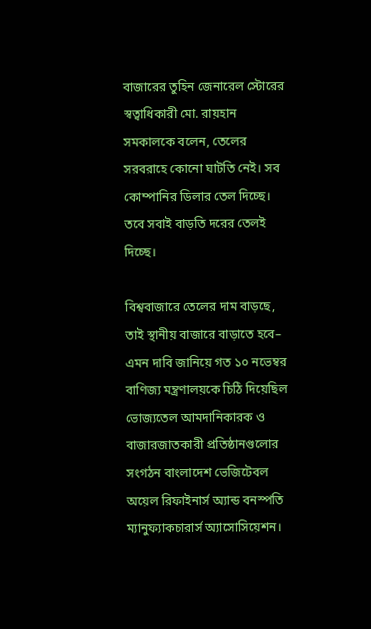বাজারের তুহিন জেনারেল স্টোরের স্বত্বাধিকারী মো. রায়হান সমকালকে বলেন, তেলের সরবরাহে কোনো ঘাটতি নেই। সব কোম্পানির ডিলার তেল দিচ্ছে। তবে সবাই বাড়তি দরের তেলই দিচ্ছে।

বিশ্ববাজারে তেলের দাম বাড়ছে, তাই স্থানীয় বাজারে বাড়াতে হবে– এমন দাবি জানিয়ে গত ১০ নভেম্বর বাণিজ্য মন্ত্রণালয়কে চিঠি দিয়েছিল ভোজ্যতেল আমদানিকারক ও বাজারজাতকারী প্রতিষ্ঠানগুলোর সংগঠন বাংলাদেশ ভেজিটেবল অয়েল রিফাইনার্স অ্যান্ড বনস্পতি ম্যানুফ্যাকচারার্স অ্যাসোসিয়েশন।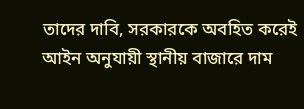তাদের দাবি, সরকারকে অবহিত করেই আইন অনুযায়ী স্থানীয় বাজারে দাম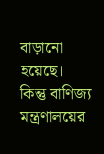বাড়ানো হয়েছে। কিন্তু বাণিজ্য মন্ত্রণালয়ের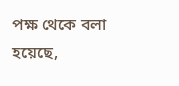পক্ষ থেকে বলা হয়েছে,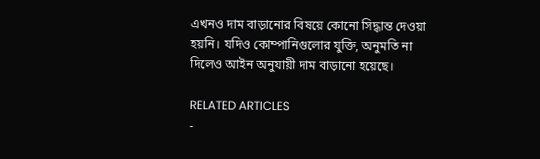এখনও দাম বাড়ানোর বিষয়ে কোনো সিদ্ধান্ত দেওয়া হয়নি। যদিও কোম্পানিগুলোর যুক্তি, অনুমতি না দিলেও আইন অনুযায়ী দাম বাড়ানো হয়েছে।

RELATED ARTICLES
-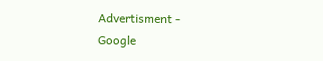Advertisment -
Google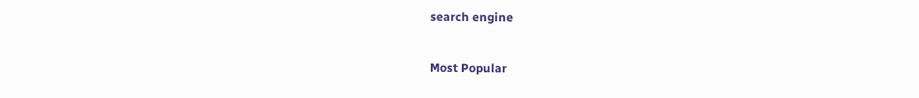search engine

Most Popular